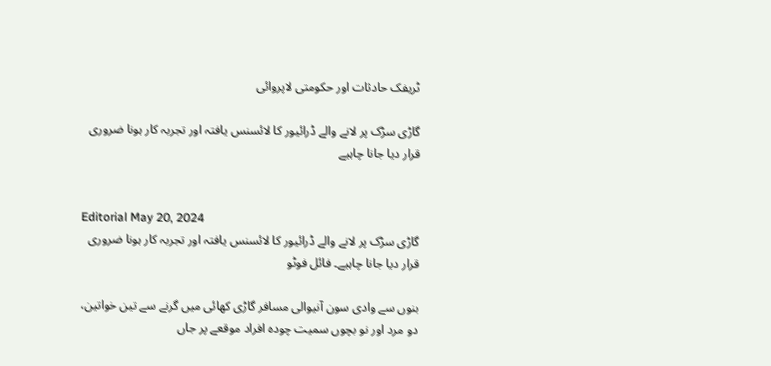ٹریفک حادثات اور حکومتی لاپروائی

گاڑی سڑک پر لانے والے ڈرائیور کا لائسنس یافتہ اور تجربہ کار ہونا ضروری قرار دیا جانا چاہیے


Editorial May 20, 2024
گاڑی سڑک پر لانے والے ڈرائیور کا لائسنس یافتہ اور تجربہ کار ہونا ضروری قرار دیا جانا چاہیے۔ فائل فوٹو

بنوں سے وادی سون آنیوالی مسافر گاڑی کھائی میں گرنے سے تین خواتین، دو مرد اور نو بچوں سمیت چودہ افراد موقعے پر جاں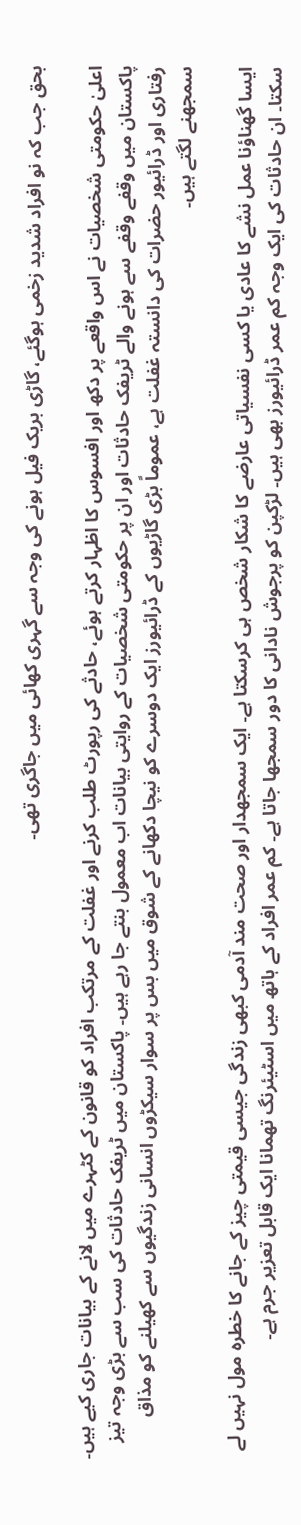بحق جب کہ نو افراد شدید زخمی ہوگئے، گاڑی بریک فیل ہونے کی وجہ سے گہری کھائی میں جاگری تھی۔

اعلیٰ حکومتی شخصیات نے اس واقعے پر دکھ اور افسوس کا اظہار کرتے ہوئے، حادثے کی رپورٹ طلب کرنے اور غفلت کے مرتکب افراد کو قانون کے کٹہرے میں لانے کے بیانات جاری کیے ہیں۔ پاکستان میں وقفے وقفے سے ہونے والے ٹریفک حادثات اور ان پر حکومتی شخصیات کے روایتی بیانات اب معمول بنتے جا رہے ہیں۔ پاکستان میں ٹریفک حادثات کی سب سے بڑی وجہ تیز رفتاری اور ڈرائیور حضرات کی دانستہ غفلت ہے، عموماً بڑی گاڑیوں کے ڈرائیورز ایک دوسرے کو نیچا دکھانے کے شوق میں بس پر سوار سیکڑوں انسانی زندگیوں سے کھیلنے کو مذاق سمجھنے لگتے ہیں۔

ایسا گھناؤنا عمل نشے کا عادی یا کسی نفسیاتی عارضے کا شکار شخص ہی کرسکتا ہے۔ ایک سمجھدار اور صحت مند آدمی کبھی زندگی جیسی قیمتی چیز کے جانے کا خطرہ مول نہیں لے سکتا۔ ان حادثات کی ایک وجہ کم عمر ڈرائیورز بھی ہیں۔ لڑکپن کو پرجوش نادانی کا دور سمجھا جاتا ہے۔ کم عمر افراد کے ہاتھ میں اسٹیئرنگ تھمانا ایک قابل تعزیر جرم ہے۔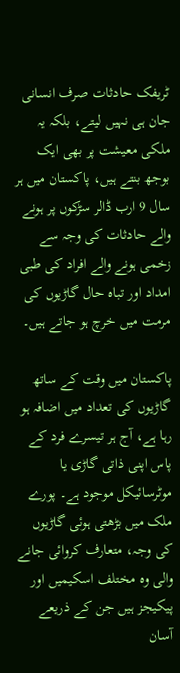ٹریفک حادثات صرف انسانی جان ہی نہیں لیتے، بلکہ یہ ملکی معیشت پر بھی ایک بوجھ بنتے ہیں، پاکستان میں ہر سال 9 ارب ڈالر سڑکوں پر ہونے والے حادثات کی وجہ سے زخمی ہونے والے افراد کی طبی امداد اور تباہ حال گاڑیوں کی مرمت میں خرچ ہو جاتے ہیں۔

پاکستان میں وقت کے ساتھ گاڑیوں کی تعداد میں اضافہ ہو رہا ہے، آج ہر تیسرے فرد کے پاس اپنی ذاتی گاڑی یا موٹرسائیکل موجود ہے۔ پورے ملک میں بڑھتی ہوئی گاڑیوں کی وجہ، متعارف کروائی جانے والی وہ مختلف اسکیمیں اور پیکیجز ہیں جن کے ذریعے آسان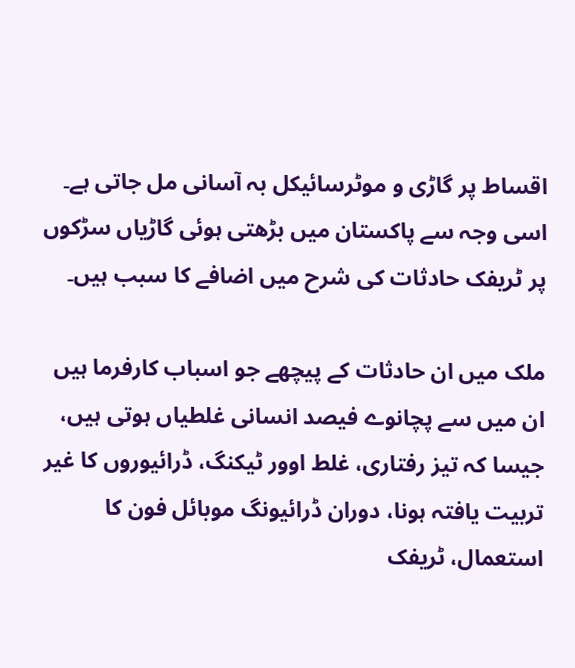اقساط پر گاڑی و موٹرسائیکل بہ آسانی مل جاتی ہے۔ اسی وجہ سے پاکستان میں بڑھتی ہوئی گاڑیاں سڑکوں پر ٹریفک حادثات کی شرح میں اضافے کا سبب ہیں۔

ملک میں ان حادثات کے پیچھے جو اسباب کارفرما ہیں ان میں سے پچانوے فیصد انسانی غلطیاں ہوتی ہیں، جیسا کہ تیز رفتاری، غلط اوور ٹیکنگ، ڈرائیوروں کا غیر تربیت یافتہ ہونا، دوران ڈرائیونگ موبائل فون کا استعمال، ٹریفک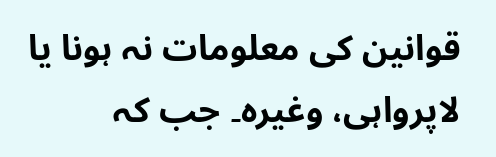قوانین کی معلومات نہ ہونا یا لاپرواہی، وغیرہ۔ جب کہ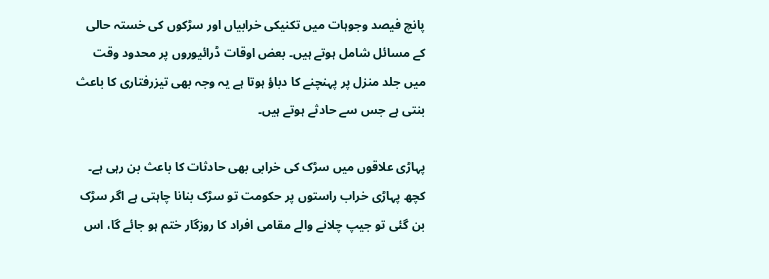پانچ فیصد وجوہات میں تکنیکی خرابیاں اور سڑکوں کی خستہ حالی کے مسائل شامل ہوتے ہیں۔ بعض اوقات ڈرائیوروں پر محدود وقت میں جلد منزل پر پہنچنے کا دباؤ ہوتا ہے یہ وجہ بھی تیزرفتاری کا باعث بنتی ہے جس سے حادثے ہوتے ہیں۔

پہاڑی علاقوں میں سڑک کی خرابی بھی حادثات کا باعث بن رہی ہے۔ کچھ پہاڑی خراب راستوں پر حکومت تو سڑک بنانا چاہتی ہے اگر سڑک بن گئی تو جیپ چلانے والے مقامی افراد کا روزگار ختم ہو جائے گا، اس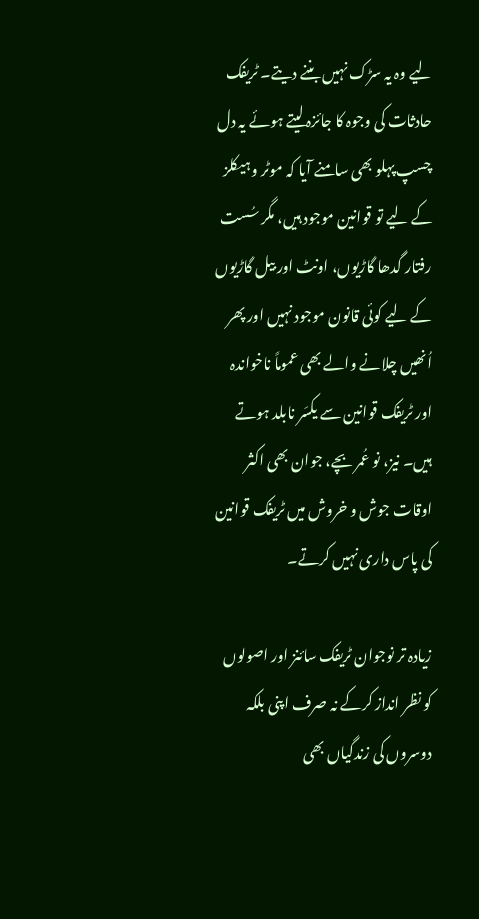لیے وہ یہ سڑک نہیں بننے دیتے۔ ٹریفک حادثات کی وجوہ کا جائزہ لیتے ہوئے یہ دل چسپ پہلو بھی سامنے آیا کہ موٹر وہیکلز کے لیے تو قوانین موجود ہیں، مگر سُست رفتار گدھا گاڑیوں، اونٹ اور بیل گاڑیوں کے لیے کوئی قانون موجود نہیں اور پھر اُنھیں چلانے والے بھی عموماً ناخواندہ اور ٹریفک قوانین سے یکسَر نابلد ہوتے ہیں۔ نیز، نو عُمر بچے، جوان بھی اکثر اوقات جوش و خروش میں ٹریفک قوانین کی پاس داری نہیں کرتے۔

زیادہ تر نوجوان ٹریفک سائنز اور اصولوں کو نظر انداز کرکے نہ صرف اپنی بلکہ دوسروں کی زندگیاں بھی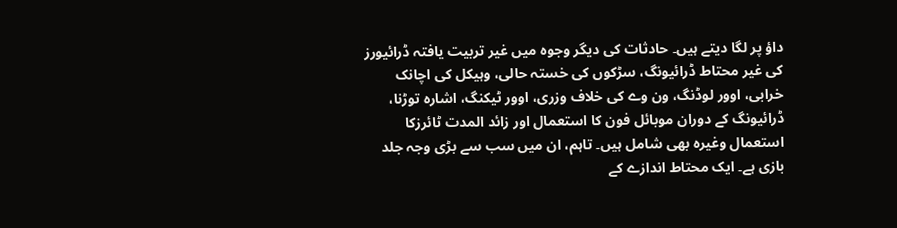داؤ پر لگا دیتے ہیں۔ حادثات کی دیگر وجوہ میں غیر تربیت یافتہ ڈرائیورز کی غیر محتاط ڈرائیونگ، سڑکوں کی خستہ حالی، وہیکل کی اچانک خرابی، اوور لوڈنگ، ون وے کی خلاف وزری، اوور ٹیکنگ، اشارہ توڑنا، ڈرائیونگ کے دوران موبائل فون کا استعمال اور زائد المدت ٹائرزکا استعمال وغیرہ بھی شامل ہیں۔ تاہم، ان میں سب سے بڑی وجہ جلد بازی ہے۔ ایک محتاط اندازے کے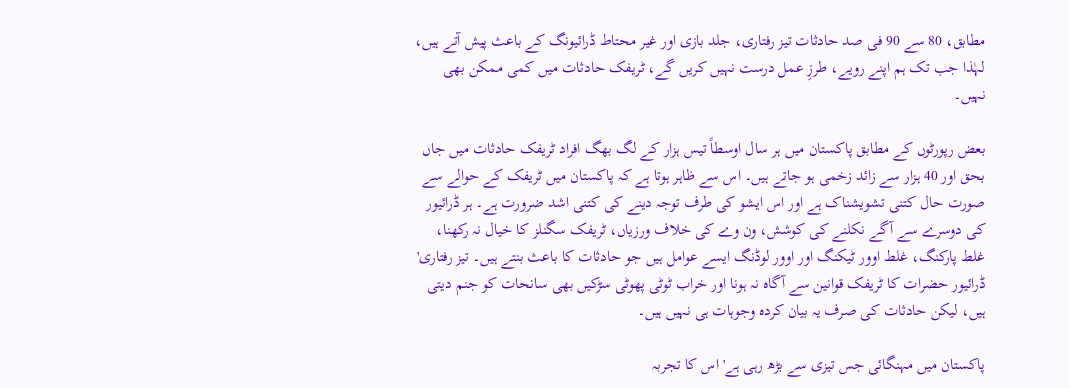مطابق، 80 سے 90 فی صد حادثات تیز رفتاری، جلد بازی اور غیر محتاط ڈرائیونگ کے باعث پیش آتے ہیں، لہٰذا جب تک ہم اپنے رویے، طرزِ عمل درست نہیں کریں گے، ٹریفک حادثات میں کمی ممکن بھی نہیں۔

بعض رپورٹوں کے مطابق پاکستان میں ہر سال اوسطاً تیس ہزار کے لگ بھگ افراد ٹریفک حادثات میں جاں بحق اور 40 ہزار سے زائد زخمی ہو جاتے ہیں۔ اس سے ظاہر ہوتا ہے کہ پاکستان میں ٹریفک کے حوالے سے صورت حال کتنی تشویشناک ہے اور اس ایشو کی طرف توجہ دینے کی کتنی اشد ضرورت ہے۔ ہر ڈرائیور کی دوسرے سے آگے نکلنے کی کوشش، ون وے کی خلاف ورزیاں، ٹریفک سگنلز کا خیال نہ رکھنا، غلط پارکنگ، غلط اوور ٹیکنگ اور اوور لوڈنگ ایسے عوامل ہیں جو حادثات کا باعث بنتے ہیں۔ تیز رفتاری' ڈرائیور حضرات کا ٹریفک قوانین سے آگاہ نہ ہونا اور خراب ٹوٹی پھوٹی سڑکیں بھی سانحات کو جنم دیتی ہیں، لیکن حادثات کی صرف یہ بیان کردہ وجوہات ہی نہیں ہیں۔

پاکستان میں مہنگائی جس تیزی سے بڑھ رہی ہے' اس کا تجربہ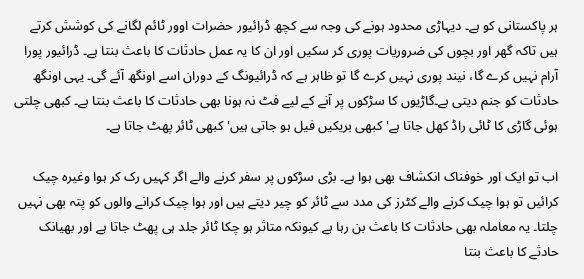ہر پاکستانی کو ہے۔ دیہاڑی محدود ہونے کی وجہ سے کچھ ڈرائیور حضرات اوور ٹائم لگانے کی کوشش کرتے ہیں تاکہ گھر اور بچوں کی ضروریات پوری کر سکیں اور ان کا یہ عمل حادثات کا باعث بنتا ہے۔ ڈرائیور پورا آرام نہیں کرے گا، نیند پوری نہیں کرے گا تو ظاہر ہے کہ ڈرائیونگ کے دوران اسے اونگھ آئے گی۔ یہی اونگھ حادثات کو جنم دیتی ہے۔گاڑیوں کا سڑکوں پر آنے کے لیے فٹ نہ ہونا بھی حادثات کا باعث بنتا ہے۔ کبھی چلتی ہوئی گاڑی کا ٹائی راڈ کھل جاتا ہے' کبھی بریکیں فیل ہو جاتی ہیں' کبھی ٹائر پھٹ جاتا ہے۔

اب تو ایک اور خوفناک انکشاف بھی ہوا ہے۔ بڑی سڑکوں پر سفر کرنے والے اگر کہیں رک کر ہوا وغیرہ چیک کرائیں تو ہوا چیک کرنے والے کٹرز کی مدد سے ٹائر کو چیر دیتے ہیں اور ہوا چیک کرانے والوں کو پتہ بھی نہیں چلتا۔ یہ معاملہ بھی حادثات کا باعث بن رہا ہے کیونکہ متاثر ہو چکا ٹائر جلد ہی پھٹ جاتا ہے اور بھیانک حادثے کا باعث بنتا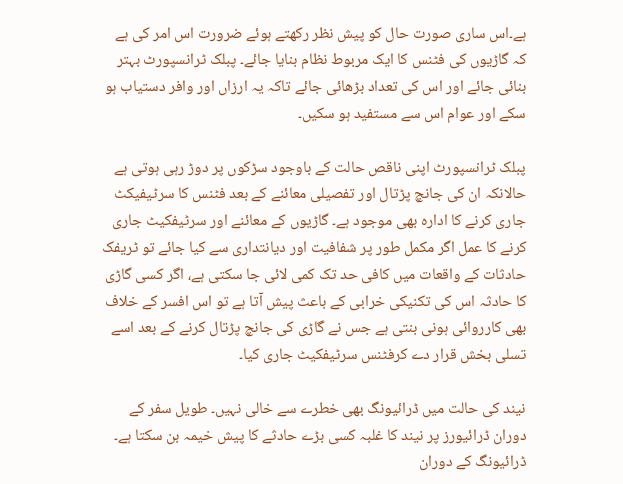ہے۔اس ساری صورت حال کو پیش نظر رکھتے ہوئے ضرورت اس امر کی ہے کہ گاڑیوں کی فٹنس کا ایک مربوط نظام بنایا جائے۔ پبلک ٹرانسپورٹ بہتر بنائی جائے اور اس کی تعداد بڑھائی جائے تاکہ یہ ارزاں اور وافر دستیاب ہو سکے اور عوام اس سے مستفید ہو سکیں۔

پبلک ٹرانسپورٹ اپنی ناقص حالت کے باوجود سڑکوں پر دوڑ رہی ہوتی ہے حالانکہ ان کی جانچ پڑتال اور تفصیلی معائنے کے بعد فٹنس کا سرٹیفیکٹ جاری کرنے کا ادارہ بھی موجود ہے۔ گاڑیوں کے معائنے اور سرٹیفکیٹ جاری کرنے کا عمل اگر مکمل طور پر شفافیت اور دیانتداری سے کیا جائے تو ٹریفک حادثات کے واقعات میں کافی حد تک کمی لائی جا سکتی ہے، اگر کسی گاڑی کا حادثہ اس کی تکنیکی خرابی کے باعث پیش آتا ہے تو اس افسر کے خلاف بھی کارروائی ہونی بنتی ہے جس نے گاڑی کی جانچ پڑتال کرنے کے بعد اسے تسلی بخش قرار دے کرفٹنس سرٹیفکیٹ جاری کیا۔

نیند کی حالت میں ڈرائیونگ بھی خطرے سے خالی نہیں۔ طویل سفر کے دوران ڈرائیورز پر نیند کا غلبہ کسی بڑے حادثے کا پیش خیمہ بن سکتا ہے۔ ڈرائیونگ کے دوران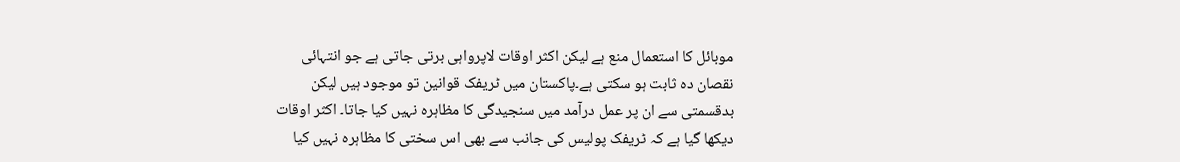موبائل کا استعمال منع ہے لیکن اکثر اوقات لاپرواہی برتی جاتی ہے جو انتہائی نقصان دہ ثابت ہو سکتی ہے۔پاکستان میں ٹریفک قوانین تو موجود ہیں لیکن بدقسمتی سے ان پر عمل درآمد میں سنجیدگی کا مظاہرہ نہیں کیا جاتا۔ اکثر اوقات دیکھا گیا ہے کہ ٹریفک پولیس کی جانب سے بھی اس سختی کا مظاہرہ نہیں کیا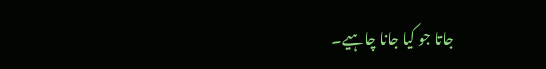جاتا جو کیا جانا چاہیے۔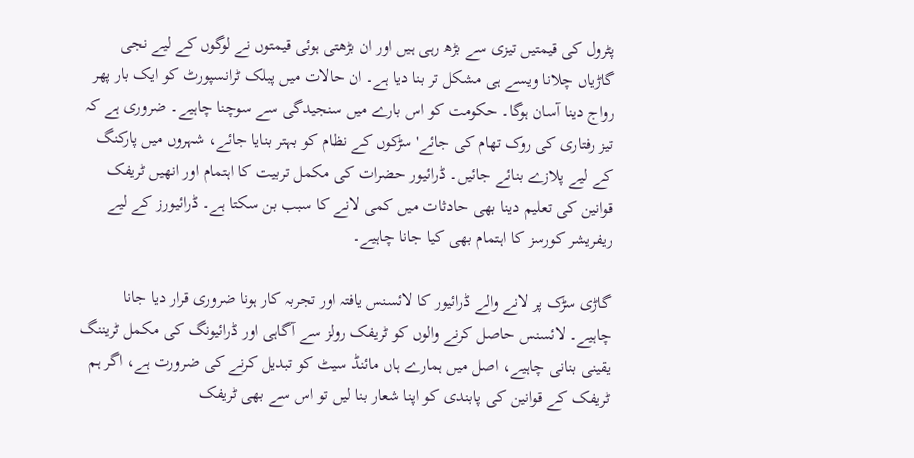پٹرول کی قیمتیں تیزی سے بڑھ رہی ہیں اور ان بڑھتی ہوئی قیمتوں نے لوگوں کے لیے نجی گاڑیاں چلانا ویسے ہی مشکل تر بنا دیا ہے۔ ان حالات میں پبلک ٹرانسپورٹ کو ایک بار پھر رواج دینا آسان ہوگا۔ حکومت کو اس بارے میں سنجیدگی سے سوچنا چاہیے۔ ضروری ہے کہ تیز رفتاری کی روک تھام کی جائے' سڑکوں کے نظام کو بہتر بنایا جائے، شہروں میں پارکنگ کے لیے پلازے بنائے جائیں۔ ڈرائیور حضرات کی مکمل تربیت کا اہتمام اور انھیں ٹریفک قوانین کی تعلیم دینا بھی حادثات میں کمی لانے کا سبب بن سکتا ہے۔ ڈرائیورز کے لیے ریفریشر کورسز کا اہتمام بھی کیا جانا چاہیے۔

گاڑی سڑک پر لانے والے ڈرائیور کا لائسنس یافتہ اور تجربہ کار ہونا ضروری قرار دیا جانا چاہیے۔ لائسنس حاصل کرنے والوں کو ٹریفک رولز سے آگاہی اور ڈرائیونگ کی مکمل ٹریننگ یقینی بنانی چاہیے، اصل میں ہمارے ہاں مائنڈ سیٹ کو تبدیل کرنے کی ضرورت ہے، اگر ہم ٹریفک کے قوانین کی پابندی کو اپنا شعار بنا لیں تو اس سے بھی ٹریفک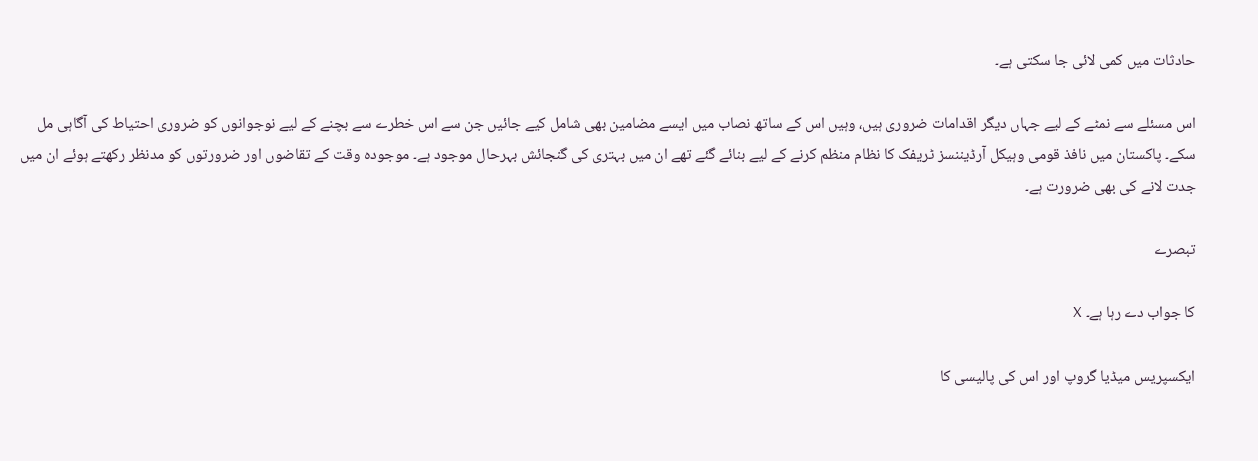حادثات میں کمی لائی جا سکتی ہے۔

اس مسئلے سے نمٹے کے لیے جہاں دیگر اقدامات ضروری ہیں، وہیں اس کے ساتھ نصاب میں ایسے مضامین بھی شامل کیے جائیں جن سے اس خطرے سے بچنے کے لیے نوجوانوں کو ضروری احتیاط کی آگاہی مل سکے۔ پاکستان میں نافذ قومی وہیکل آرڈیننسز ٹریفک کا نظام منظم کرنے کے لیے بنائے گئے تھے ان میں بہتری کی گنجائش بہرحال موجود ہے۔ موجودہ وقت کے تقاضوں اور ضرورتوں کو مدنظر رکھتے ہوئے ان میں جدت لانے کی بھی ضرورت ہے۔

تبصرے

کا جواب دے رہا ہے۔ X

ایکسپریس میڈیا گروپ اور اس کی پالیسی کا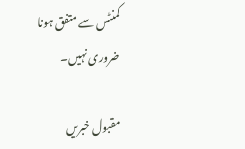کمنٹس سے متفق ہونا ضروری نہیں۔

مقبول خبریں